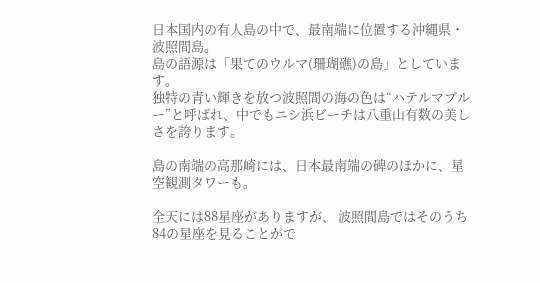日本国内の有人島の中で、最南端に位置する沖縄県・波照間島。
島の語源は「果てのウルマ(珊瑚礁)の島」としています。
独特の青い輝きを放つ波照間の海の色は“ハテルマブルー”と呼ばれ、中でもニシ浜ビーチは八重山有数の美しさを誇ります。

島の南端の高那崎には、日本最南端の碑のほかに、星空観測タワーも。

全天には88星座がありますが、 波照間島ではそのうち84の星座を見ることがで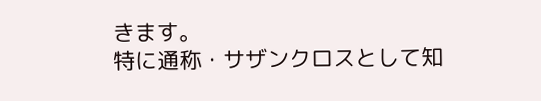きます。
特に通称・サザンクロスとして知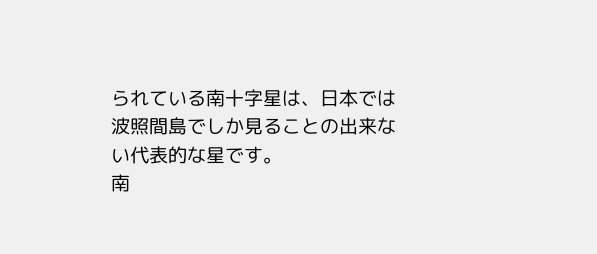られている南十字星は、日本では波照間島でしか見ることの出来ない代表的な星です。
南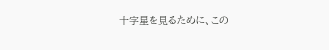十字星を見るために、この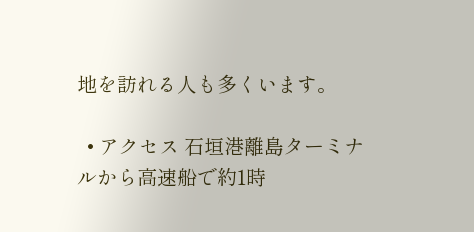地を訪れる人も多くいます。

  • アクセス 石垣港離島ターミナルから高速船で約1時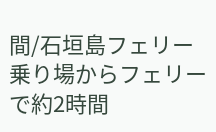間/石垣島フェリー乗り場からフェリーで約2時間